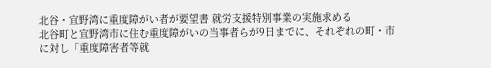北谷・宜野湾に重度障がい者が要望書 就労支援特別事業の実施求める
北谷町と宜野湾市に住む重度障がいの当事者らが9日までに、それぞれの町・市に対し「重度障害者等就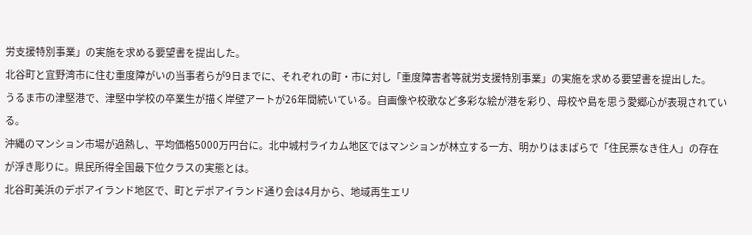労支援特別事業」の実施を求める要望書を提出した。
北谷町と宜野湾市に住む重度障がいの当事者らが9日までに、それぞれの町・市に対し「重度障害者等就労支援特別事業」の実施を求める要望書を提出した。
うるま市の津堅港で、津堅中学校の卒業生が描く岸壁アートが26年間続いている。自画像や校歌など多彩な絵が港を彩り、母校や島を思う愛郷心が表現されている。
沖縄のマンション市場が過熱し、平均価格5000万円台に。北中城村ライカム地区ではマンションが林立する一方、明かりはまばらで「住民票なき住人」の存在が浮き彫りに。県民所得全国最下位クラスの実態とは。
北谷町美浜のデポアイランド地区で、町とデポアイランド通り会は4月から、地域再生エリ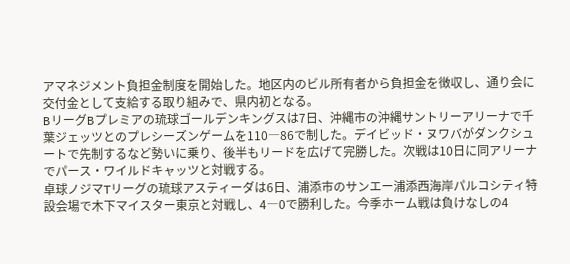アマネジメント負担金制度を開始した。地区内のビル所有者から負担金を徴収し、通り会に交付金として支給する取り組みで、県内初となる。
BリーグBプレミアの琉球ゴールデンキングスは7日、沖縄市の沖縄サントリーアリーナで千葉ジェッツとのプレシーズンゲームを110―86で制した。デイビッド・ヌワバがダンクシュートで先制するなど勢いに乗り、後半もリードを広げて完勝した。次戦は10日に同アリーナでパース・ワイルドキャッツと対戦する。
卓球ノジマTリーグの琉球アスティーダは6日、浦添市のサンエー浦添西海岸パルコシティ特設会場で木下マイスター東京と対戦し、4―0で勝利した。今季ホーム戦は負けなしの4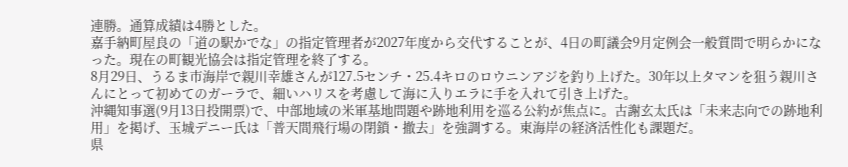連勝。通算成績は4勝とした。
嘉手納町屋良の「道の駅かでな」の指定管理者が2027年度から交代することが、4日の町議会9月定例会一般質問で明らかになった。現在の町観光協会は指定管理を終了する。
8月29日、うるま市海岸で親川幸雄さんが127.5センチ・25.4キロのロウニンアジを釣り上げた。30年以上タマンを狙う親川さんにとって初めてのガーラで、細いハリスを考慮して海に入りエラに手を入れて引き上げた。
沖縄知事選(9月13日投開票)で、中部地域の米軍基地問題や跡地利用を巡る公約が焦点に。古謝玄太氏は「未来志向での跡地利用」を掲げ、玉城デニー氏は「普天間飛行場の閉鎖・撤去」を強調する。東海岸の経済活性化も課題だ。
県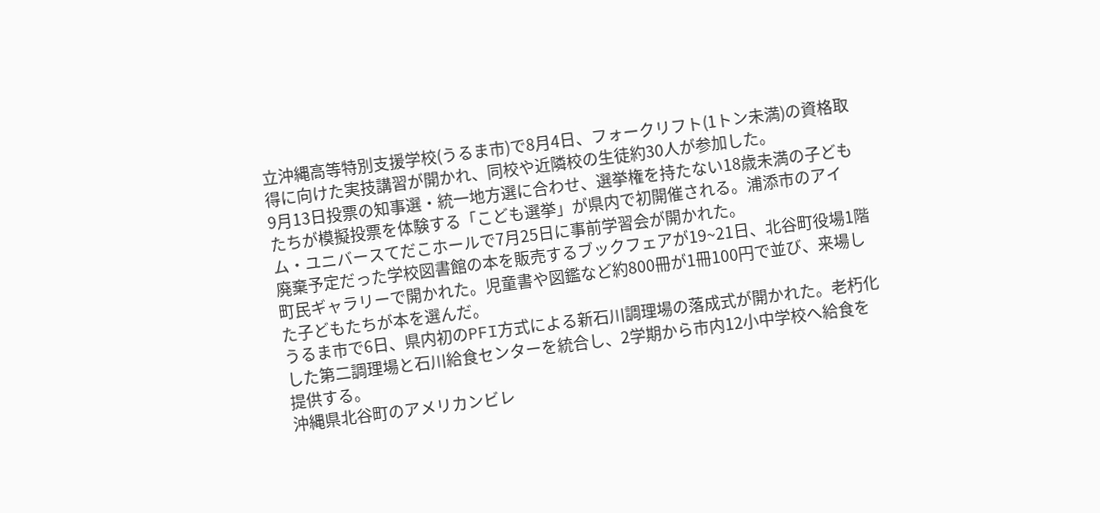立沖縄高等特別支援学校(うるま市)で8月4日、フォークリフト(1トン未満)の資格取得に向けた実技講習が開かれ、同校や近隣校の生徒約30人が参加した。
9月13日投票の知事選・統一地方選に合わせ、選挙権を持たない18歳未満の子どもたちが模擬投票を体験する「こども選挙」が県内で初開催される。浦添市のアイム・ユニバースてだこホールで7月25日に事前学習会が開かれた。
廃棄予定だった学校図書館の本を販売するブックフェアが19~21日、北谷町役場1階町民ギャラリーで開かれた。児童書や図鑑など約800冊が1冊100円で並び、来場した子どもたちが本を選んだ。
うるま市で6日、県内初のPFI方式による新石川調理場の落成式が開かれた。老朽化した第二調理場と石川給食センターを統合し、2学期から市内12小中学校へ給食を提供する。
沖縄県北谷町のアメリカンビレ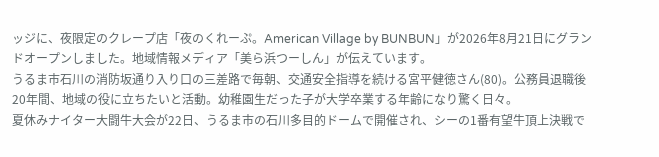ッジに、夜限定のクレープ店「夜のくれーぷ。American Village by BUNBUN」が2026年8月21日にグランドオープンしました。地域情報メディア「美ら浜つーしん」が伝えています。
うるま市石川の消防坂通り入り口の三差路で毎朝、交通安全指導を続ける宮平健徳さん(80)。公務員退職後20年間、地域の役に立ちたいと活動。幼稚園生だった子が大学卒業する年齢になり驚く日々。
夏休みナイター大闘牛大会が22日、うるま市の石川多目的ドームで開催され、シーの1番有望牛頂上決戦で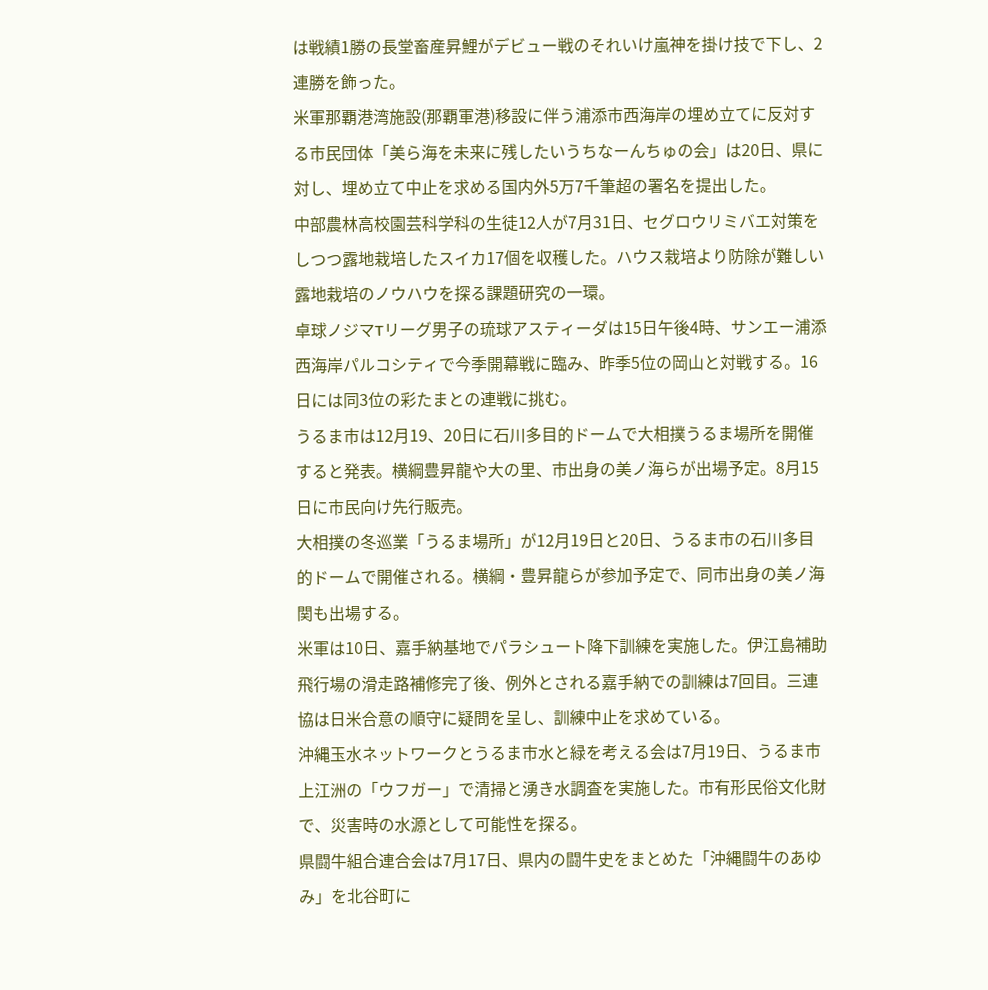は戦績1勝の長堂畜産昇鯉がデビュー戦のそれいけ嵐神を掛け技で下し、2連勝を飾った。
米軍那覇港湾施設(那覇軍港)移設に伴う浦添市西海岸の埋め立てに反対する市民団体「美ら海を未来に残したいうちなーんちゅの会」は20日、県に対し、埋め立て中止を求める国内外5万7千筆超の署名を提出した。
中部農林高校園芸科学科の生徒12人が7月31日、セグロウリミバエ対策をしつつ露地栽培したスイカ17個を収穫した。ハウス栽培より防除が難しい露地栽培のノウハウを探る課題研究の一環。
卓球ノジマTリーグ男子の琉球アスティーダは15日午後4時、サンエー浦添西海岸パルコシティで今季開幕戦に臨み、昨季5位の岡山と対戦する。16日には同3位の彩たまとの連戦に挑む。
うるま市は12月19、20日に石川多目的ドームで大相撲うるま場所を開催すると発表。横綱豊昇龍や大の里、市出身の美ノ海らが出場予定。8月15日に市民向け先行販売。
大相撲の冬巡業「うるま場所」が12月19日と20日、うるま市の石川多目的ドームで開催される。横綱・豊昇龍らが参加予定で、同市出身の美ノ海関も出場する。
米軍は10日、嘉手納基地でパラシュート降下訓練を実施した。伊江島補助飛行場の滑走路補修完了後、例外とされる嘉手納での訓練は7回目。三連協は日米合意の順守に疑問を呈し、訓練中止を求めている。
沖縄玉水ネットワークとうるま市水と緑を考える会は7月19日、うるま市上江洲の「ウフガー」で清掃と湧き水調査を実施した。市有形民俗文化財で、災害時の水源として可能性を探る。
県闘牛組合連合会は7月17日、県内の闘牛史をまとめた「沖縄闘牛のあゆみ」を北谷町に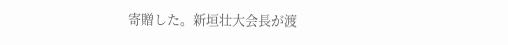寄贈した。新垣壮大会長が渡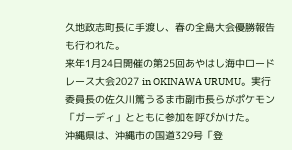久地政志町長に手渡し、春の全島大会優勝報告も行われた。
来年1月24日開催の第25回あやはし海中ロードレース大会2027 in OKINAWA URUMU。実行委員長の佐久川篤うるま市副市長らがポケモン「ガーディ」とともに参加を呼びかけた。
沖縄県は、沖縄市の国道329号「登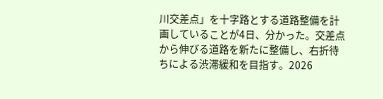川交差点」を十字路とする道路整備を計画していることが4日、分かった。交差点から伸びる道路を新たに整備し、右折待ちによる渋滞緩和を目指す。2026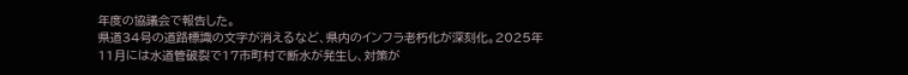年度の協議会で報告した。
県道34号の道路標識の文字が消えるなど、県内のインフラ老朽化が深刻化。2025年11月には水道管破裂で17市町村で断水が発生し、対策が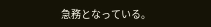急務となっている。